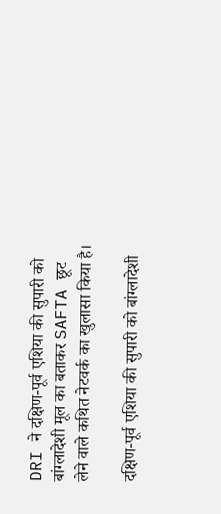DRI ने दक्षिण-पूर्व एशिया की सुपारी को बांग्लादेशी मूल का बताकर SAFTA छूट लेने वाले कथित नेटवर्क का खुलासा किया है।

दक्षिण-पूर्व एशिया की सुपारी को बांग्लादेशी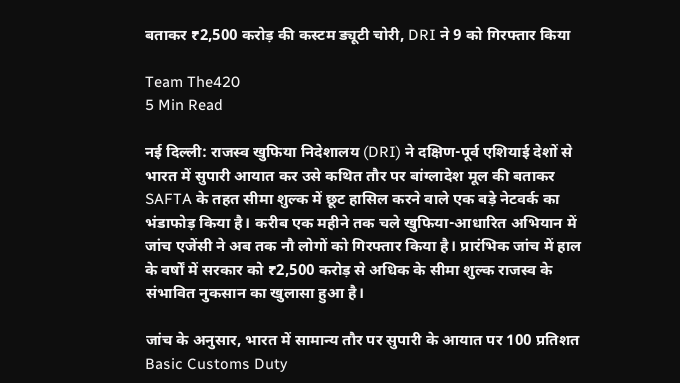बताकर ₹2,500 करोड़ की कस्टम ड्यूटी चोरी, DRI ने 9 को गिरफ्तार किया

Team The420
5 Min Read

नई दिल्ली: राजस्व खुफिया निदेशालय (DRI) ने दक्षिण-पूर्व एशियाई देशों से भारत में सुपारी आयात कर उसे कथित तौर पर बांग्लादेश मूल की बताकर SAFTA के तहत सीमा शुल्क में छूट हासिल करने वाले एक बड़े नेटवर्क का भंडाफोड़ किया है। करीब एक महीने तक चले खुफिया-आधारित अभियान में जांच एजेंसी ने अब तक नौ लोगों को गिरफ्तार किया है। प्रारंभिक जांच में हाल के वर्षों में सरकार को ₹2,500 करोड़ से अधिक के सीमा शुल्क राजस्व के संभावित नुकसान का खुलासा हुआ है।

जांच के अनुसार, भारत में सामान्य तौर पर सुपारी के आयात पर 100 प्रतिशत Basic Customs Duty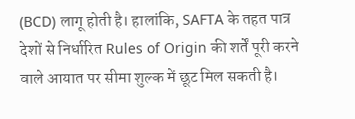(BCD) लागू होती है। हालांकि, SAFTA के तहत पात्र देशों से निर्धारित Rules of Origin की शर्तें पूरी करने वाले आयात पर सीमा शुल्क में छूट मिल सकती है।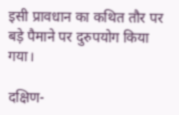इसी प्रावधान का कथित तौर पर बड़े पैमाने पर दुरुपयोग किया गया।

दक्षिण-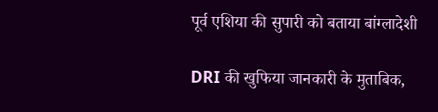पूर्व एशिया की सुपारी को बताया बांग्लादेशी

DRI की खुफिया जानकारी के मुताबिक,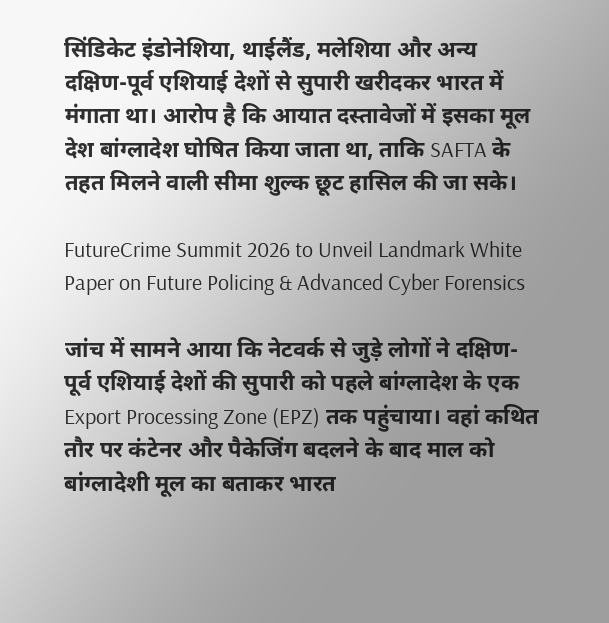सिंडिकेट इंडोनेशिया, थाईलैंड, मलेशिया और अन्य दक्षिण-पूर्व एशियाई देशों से सुपारी खरीदकर भारत में मंगाता था। आरोप है कि आयात दस्तावेजों में इसका मूल देश बांग्लादेश घोषित किया जाता था, ताकि SAFTA के तहत मिलने वाली सीमा शुल्क छूट हासिल की जा सके।

FutureCrime Summit 2026 to Unveil Landmark White Paper on Future Policing & Advanced Cyber Forensics

जांच में सामने आया कि नेटवर्क से जुड़े लोगों ने दक्षिण-पूर्व एशियाई देशों की सुपारी को पहले बांग्लादेश के एक Export Processing Zone (EPZ) तक पहुंचाया। वहां कथित तौर पर कंटेनर और पैकेजिंग बदलने के बाद माल को बांग्लादेशी मूल का बताकर भारत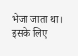भेजा जाता था। इसके लिए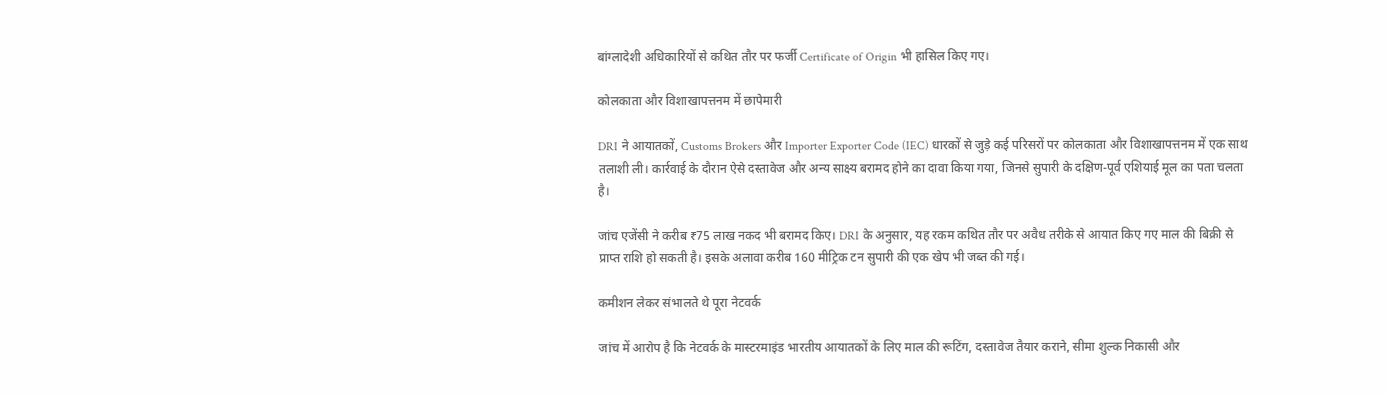बांग्लादेशी अधिकारियों से कथित तौर पर फर्जी Certificate of Origin भी हासिल किए गए।

कोलकाता और विशाखापत्तनम में छापेमारी

DRI ने आयातकों, Customs Brokers और Importer Exporter Code (IEC) धारकों से जुड़े कई परिसरों पर कोलकाता और विशाखापत्तनम में एक साथ तलाशी ली। कार्रवाई के दौरान ऐसे दस्तावेज और अन्य साक्ष्य बरामद होने का दावा किया गया, जिनसे सुपारी के दक्षिण-पूर्व एशियाई मूल का पता चलता है।

जांच एजेंसी ने करीब ₹75 लाख नकद भी बरामद किए। DRI के अनुसार, यह रकम कथित तौर पर अवैध तरीके से आयात किए गए माल की बिक्री से प्राप्त राशि हो सकती है। इसके अलावा करीब 160 मीट्रिक टन सुपारी की एक खेप भी जब्त की गई।

कमीशन लेकर संभालते थे पूरा नेटवर्क

जांच में आरोप है कि नेटवर्क के मास्टरमाइंड भारतीय आयातकों के लिए माल की रूटिंग, दस्तावेज तैयार कराने, सीमा शुल्क निकासी और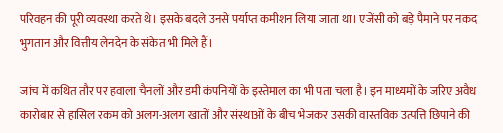परिवहन की पूरी व्यवस्था करते थे। इसके बदले उनसे पर्याप्त कमीशन लिया जाता था। एजेंसी को बड़े पैमाने पर नकद भुगतान और वित्तीय लेनदेन के संकेत भी मिले हैं।

जांच में कथित तौर पर हवाला चैनलों और डमी कंपनियों के इस्तेमाल का भी पता चला है। इन माध्यमों के जरिए अवैध कारोबार से हासिल रकम को अलग-अलग खातों और संस्थाओं के बीच भेजकर उसकी वास्तविक उत्पत्ति छिपाने की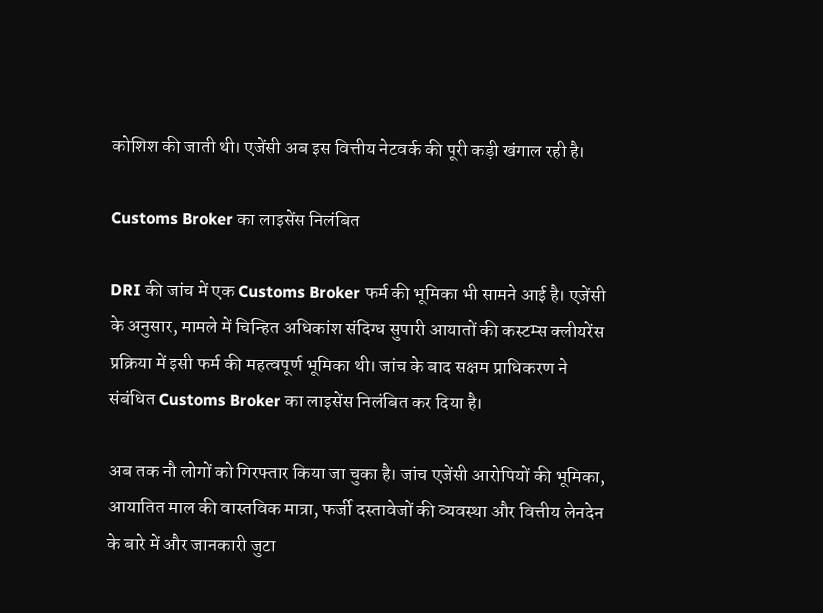कोशिश की जाती थी। एजेंसी अब इस वित्तीय नेटवर्क की पूरी कड़ी खंगाल रही है।

Customs Broker का लाइसेंस निलंबित

DRI की जांच में एक Customs Broker फर्म की भूमिका भी सामने आई है। एजेंसी के अनुसार, मामले में चिन्हित अधिकांश संदिग्ध सुपारी आयातों की कस्टम्स क्लीयरेंस प्रक्रिया में इसी फर्म की महत्वपूर्ण भूमिका थी। जांच के बाद सक्षम प्राधिकरण ने संबंधित Customs Broker का लाइसेंस निलंबित कर दिया है।

अब तक नौ लोगों को गिरफ्तार किया जा चुका है। जांच एजेंसी आरोपियों की भूमिका, आयातित माल की वास्तविक मात्रा, फर्जी दस्तावेजों की व्यवस्था और वित्तीय लेनदेन के बारे में और जानकारी जुटा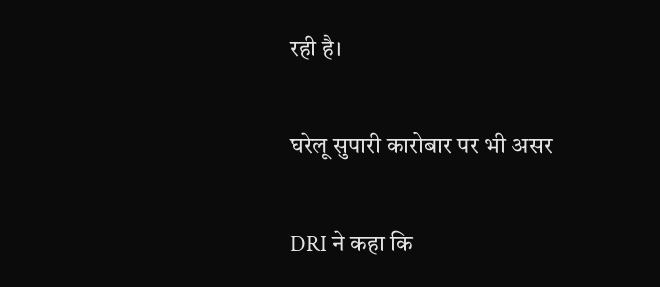रही है।

घरेलू सुपारी कारोबार पर भी असर

DRI ने कहा कि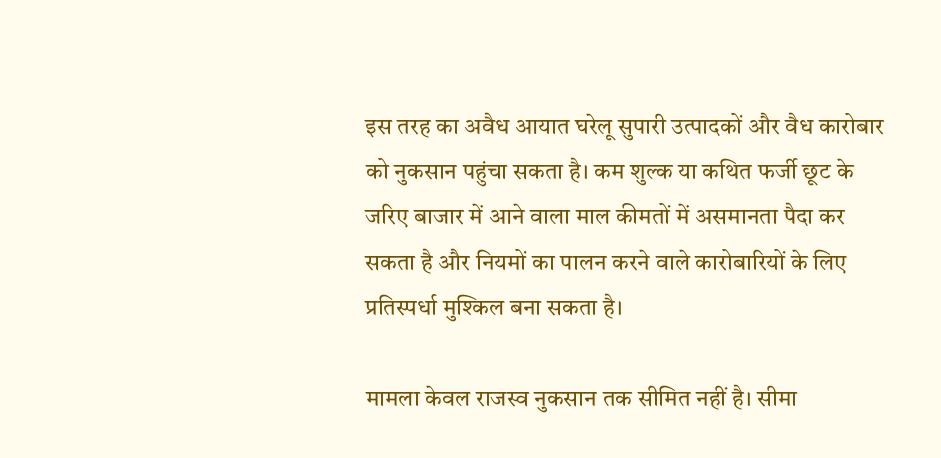इस तरह का अवैध आयात घरेलू सुपारी उत्पादकों और वैध कारोबार को नुकसान पहुंचा सकता है। कम शुल्क या कथित फर्जी छूट के जरिए बाजार में आने वाला माल कीमतों में असमानता पैदा कर सकता है और नियमों का पालन करने वाले कारोबारियों के लिए प्रतिस्पर्धा मुश्किल बना सकता है।

मामला केवल राजस्व नुकसान तक सीमित नहीं है। सीमा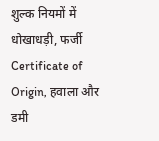शुल्क नियमों में धोखाधड़ी, फर्जी Certificate of Origin, हवाला और डमी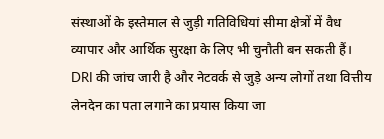संस्थाओं के इस्तेमाल से जुड़ी गतिविधियां सीमा क्षेत्रों में वैध व्यापार और आर्थिक सुरक्षा के लिए भी चुनौती बन सकती हैं। DRI की जांच जारी है और नेटवर्क से जुड़े अन्य लोगों तथा वित्तीय लेनदेन का पता लगाने का प्रयास किया जा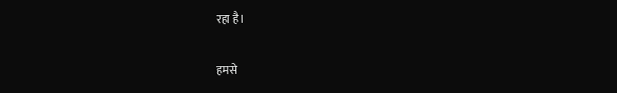रहा है।

हमसे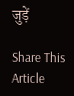जुड़ें

Share This Article